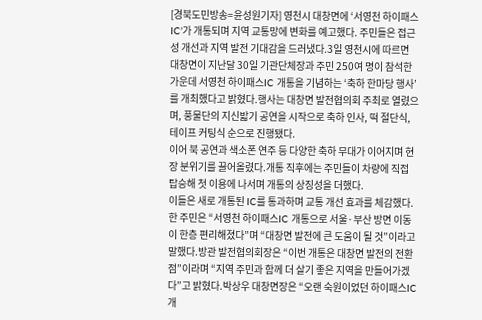[경북도민방송=윤성원기자] 영천시 대창면에 ‘서영천 하이패스IC’가 개통되며 지역 교통망에 변화를 예고했다. 주민들은 접근성 개선과 지역 발전 기대감을 드러냈다.3일 영천시에 따르면 대창면이 지난달 30일 기관단체장과 주민 250여 명이 참석한 가운데 서영천 하이패스IC 개통을 기념하는 ‘축하 한마당 행사’를 개최했다고 밝혔다.행사는 대창면 발전협의회 주최로 열렸으며, 풍물단의 지신밟기 공연을 시작으로 축하 인사, 떡 절단식, 테이프 커팅식 순으로 진행됐다.
이어 북 공연과 색소폰 연주 등 다양한 축하 무대가 이어지며 현장 분위기를 끌어올렸다.개통 직후에는 주민들이 차량에 직접 탑승해 첫 이용에 나서며 개통의 상징성을 더했다.
이들은 새로 개통된 IC를 통과하며 교통 개선 효과를 체감했다.한 주민은 “서영천 하이패스IC 개통으로 서울·부산 방면 이동이 한층 편리해졌다”며 “대창면 발전에 큰 도움이 될 것”이라고 말했다.방관 발전협의회장은 “이번 개통은 대창면 발전의 전환점”이라며 “지역 주민과 함께 더 살기 좋은 지역을 만들어가겠다”고 밝혔다.박상우 대창면장은 “오랜 숙원이었던 하이패스IC 개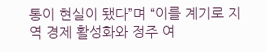통이 현실이 됐다”며 “이를 계기로 지역 경제 활성화와 정주 여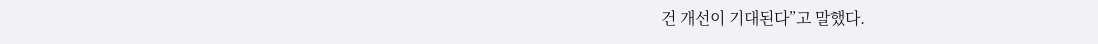건 개선이 기대된다”고 말했다.